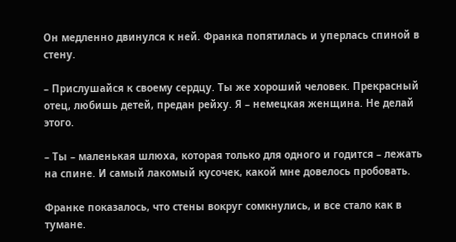Он медленно двинулся к ней. Франка попятилась и уперлась спиной в стену.

– Прислушайся к своему сердцу. Ты же хороший человек. Прекрасный отец, любишь детей, предан рейху. Я – немецкая женщина. Не делай этого.

– Ты – маленькая шлюха, которая только для одного и годится – лежать на спине. И самый лакомый кусочек, какой мне довелось пробовать.

Франке показалось, что стены вокруг сомкнулись, и все стало как в тумане.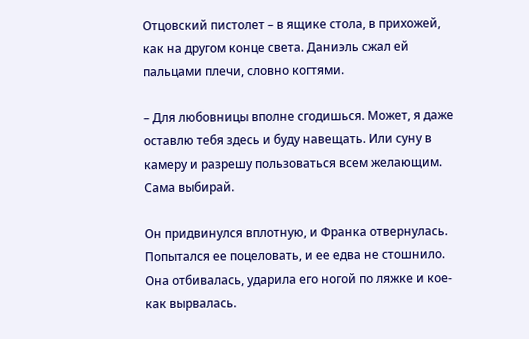Отцовский пистолет – в ящике стола, в прихожей, как на другом конце света. Даниэль сжал ей пальцами плечи, словно когтями.

– Для любовницы вполне сгодишься. Может, я даже оставлю тебя здесь и буду навещать. Или суну в камеру и разрешу пользоваться всем желающим. Сама выбирай.

Он придвинулся вплотную, и Франка отвернулась. Попытался ее поцеловать, и ее едва не стошнило. Она отбивалась, ударила его ногой по ляжке и кое-как вырвалась.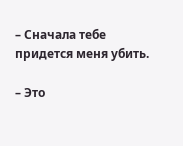– Сначала тебе придется меня убить.

– Это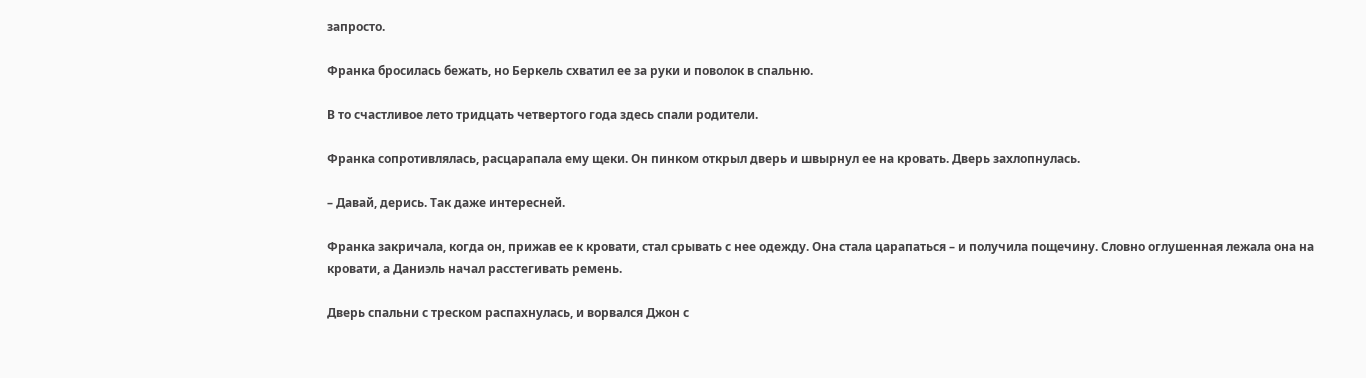запросто.

Франка бросилась бежать, но Беркель схватил ее за руки и поволок в спальню.

В то счастливое лето тридцать четвертого года здесь спали родители.

Франка сопротивлялась, расцарапала ему щеки. Он пинком открыл дверь и швырнул ее на кровать. Дверь захлопнулась.

– Давай, дерись. Так даже интересней.

Франка закричала, когда он, прижав ее к кровати, стал срывать с нее одежду. Она стала царапаться – и получила пощечину. Словно оглушенная лежала она на кровати, а Даниэль начал расстегивать ремень.

Дверь спальни с треском распахнулась, и ворвался Джон с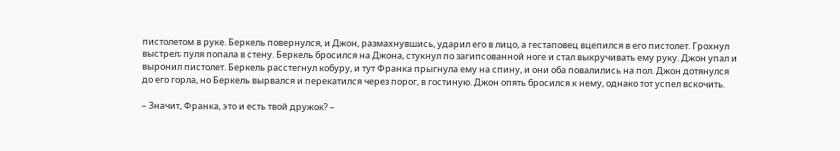пистолетом в руке. Беркель повернулся, и Джон, размахнувшись, ударил его в лицо, а гестаповец вцепился в его пистолет. Грохнул выстрел; пуля попала в стену. Беркель бросился на Джона, стукнул по загипсованной ноге и стал выкручивать ему руку. Джон упал и выронил пистолет. Беркель расстегнул кобуру, и тут Франка прыгнула ему на спину, и они оба повалились на пол. Джон дотянулся до его горла, но Беркель вырвался и перекатился через порог, в гостиную. Джон опять бросился к нему, однако тот успел вскочить.

– Значит, Франка, это и есть твой дружок? –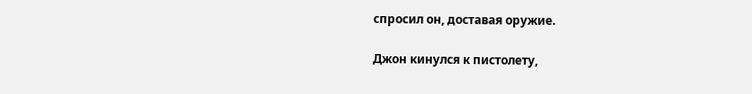спросил он, доставая оружие.

Джон кинулся к пистолету,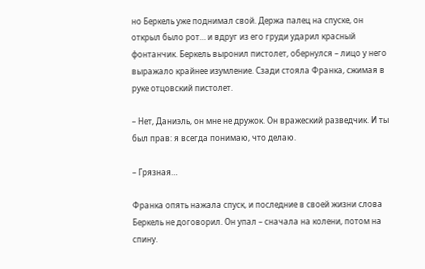но Беркель уже поднимал свой. Держа палец на спуске, он открыл было рот… и вдруг из его груди ударил красный фонтанчик. Беркель выронил пистолет, обернулся – лицо у него выражало крайнее изумление. Сзади стояла Франка, сжимая в руке отцовский пистолет.

– Нет, Даниэль, он мне не дружок. Он вражеский разведчик. И ты был прав: я всегда понимаю, что делаю.

– Грязная…

Франка опять нажала спуск, и последние в своей жизни слова Беркель не договорил. Он упал – сначала на колени, потом на спину.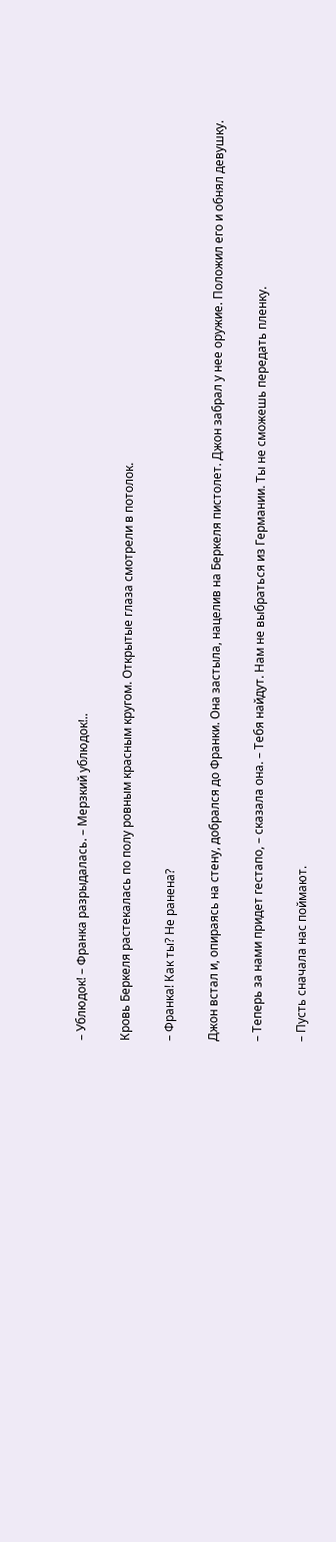– Ублюдок! – Франка разрыдалась. – Мерзкий ублюдок!..

Кровь Беркеля растекалась по полу ровным красным кругом. Открытые глаза смотрели в потолок.

– Франка! Как ты? Не ранена?

Джон встал и, опираясь на стену, добрался до Франки. Она застыла, нацелив на Беркеля пистолет. Джон забрал у нее оружие. Положил его и обнял девушку.

– Теперь за нами придет гестапо, – сказала она. – Тебя найдут. Нам не выбраться из Германии. Ты не сможешь передать пленку.

– Пусть сначала нас поймают.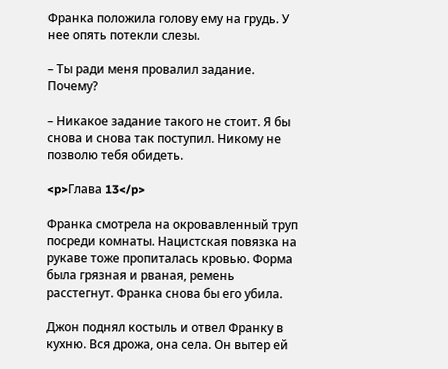Франка положила голову ему на грудь. У нее опять потекли слезы.

– Ты ради меня провалил задание. Почему?

– Никакое задание такого не стоит. Я бы снова и снова так поступил. Никому не позволю тебя обидеть.

<p>Глава 13</p>

Франка смотрела на окровавленный труп посреди комнаты. Нацистская повязка на рукаве тоже пропиталась кровью. Форма была грязная и рваная, ремень расстегнут. Франка снова бы его убила.

Джон поднял костыль и отвел Франку в кухню. Вся дрожа, она села. Он вытер ей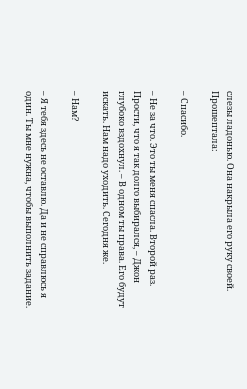слезы ладонью. Она накрыла его руку своей. Прошептала:

– Спасибо.

– Не за что. Это ты меня спасла. Второй раз. Прости, что я так долго выбирался, – Джон глубоко вздохнул. – В одном ты права. Его будут искать. Нам надо уходить. Сегодня же.

– Нам?

– Я тебя здесь не оставлю. Да и не справлюсь я один. Ты мне нужна, чтобы выполнить задание.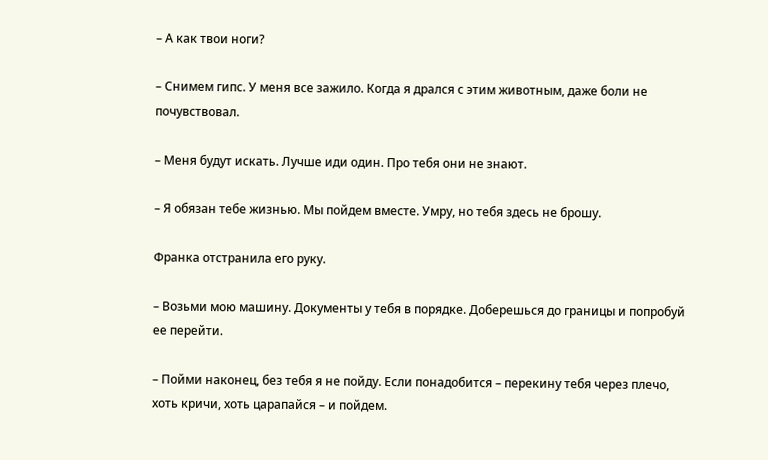– А как твои ноги?

– Снимем гипс. У меня все зажило. Когда я дрался с этим животным, даже боли не почувствовал.

– Меня будут искать. Лучше иди один. Про тебя они не знают.

– Я обязан тебе жизнью. Мы пойдем вместе. Умру, но тебя здесь не брошу.

Франка отстранила его руку.

– Возьми мою машину. Документы у тебя в порядке. Доберешься до границы и попробуй ее перейти.

– Пойми наконец, без тебя я не пойду. Если понадобится – перекину тебя через плечо, хоть кричи, хоть царапайся – и пойдем.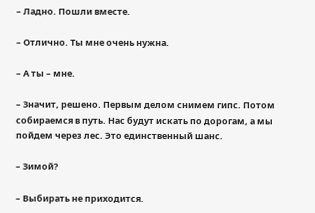– Ладно. Пошли вместе.

– Отлично. Ты мне очень нужна.

– А ты – мне.

– Значит, решено. Первым делом снимем гипс. Потом собираемся в путь. Нас будут искать по дорогам, а мы пойдем через лес. Это единственный шанс.

– Зимой?

– Выбирать не приходится.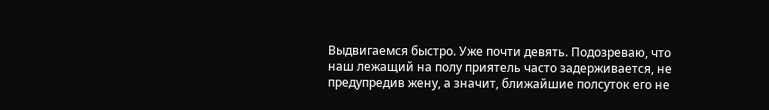Выдвигаемся быстро. Уже почти девять. Подозреваю, что наш лежащий на полу приятель часто задерживается, не предупредив жену, а значит, ближайшие полсуток его не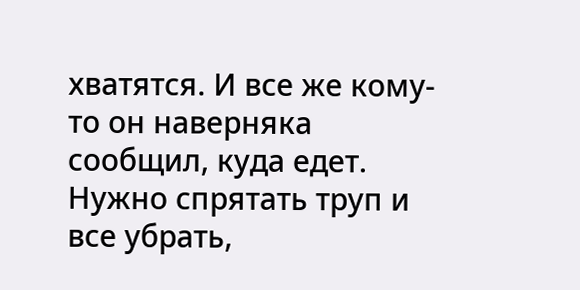хватятся. И все же кому-то он наверняка сообщил, куда едет. Нужно спрятать труп и все убрать,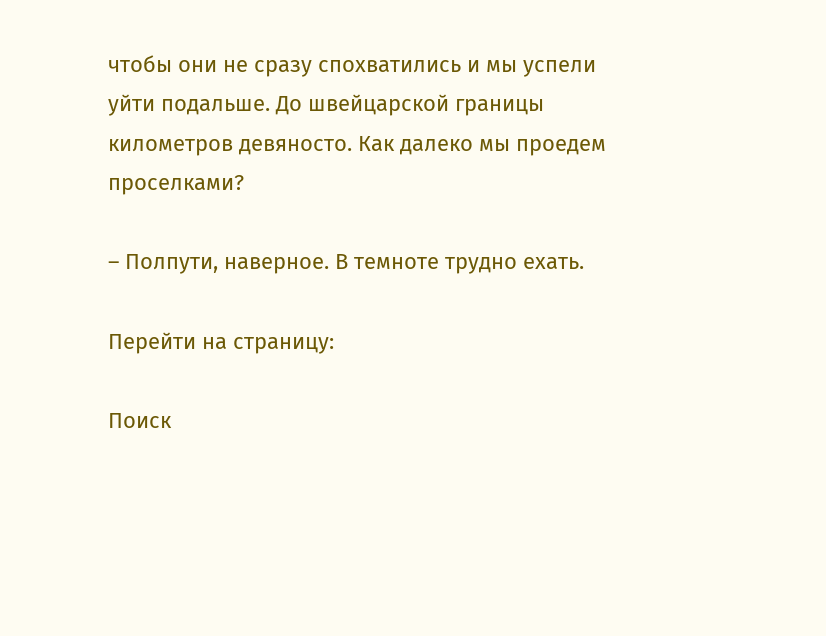чтобы они не сразу спохватились и мы успели уйти подальше. До швейцарской границы километров девяносто. Как далеко мы проедем проселками?

– Полпути, наверное. В темноте трудно ехать.

Перейти на страницу:

Поиск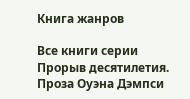Книга жанров

Все книги серии Прорыв десятилетия. Проза Оуэна Дэмпси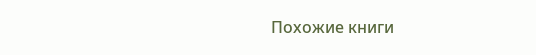Похожие книги